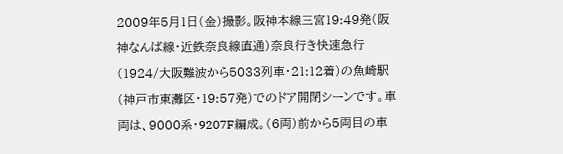2009年5月1日(金)撮影。阪神本線三宮19:49発(阪神なんば線・近鉄奈良線直通)奈良行き快速急行(1924/大阪難波から5033列車・21:12着)の魚崎駅(神戸市東灘区・19:57発)でのドア開閉シーンです。車両は、9000系・9207F編成。(6両)前から5両目の車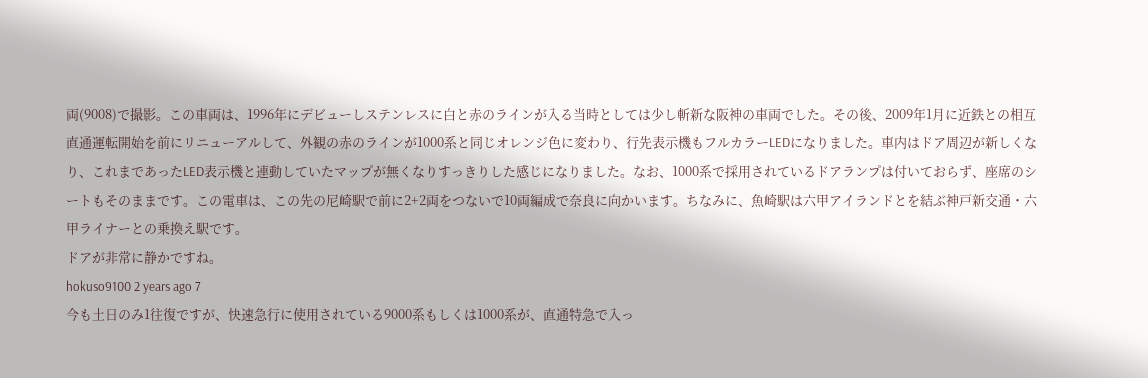両(9008)で撮影。この車両は、1996年にデビューしステンレスに白と赤のラインが入る当時としては少し斬新な阪神の車両でした。その後、2009年1月に近鉄との相互直通運転開始を前にリニューアルして、外観の赤のラインが1000系と同じオレンジ色に変わり、行先表示機もフルカラーLEDになりました。車内はドア周辺が新しくなり、これまであったLED表示機と連動していたマップが無くなりすっきりした感じになりました。なお、1000系で採用されているドアランプは付いておらず、座席のシートもそのままです。この電車は、この先の尼崎駅で前に2+2両をつないで10両編成で奈良に向かいます。ちなみに、魚崎駅は六甲アイランドとを結ぶ神戸新交通・六甲ライナーとの乗換え駅です。
ドアが非常に静かですね。
hokuso9100 2 years ago 7
今も土日のみ1往復ですが、快速急行に使用されている9000系もしくは1000系が、直通特急で入っ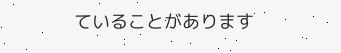ていることがあります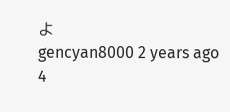よ
gencyan8000 2 years ago 4